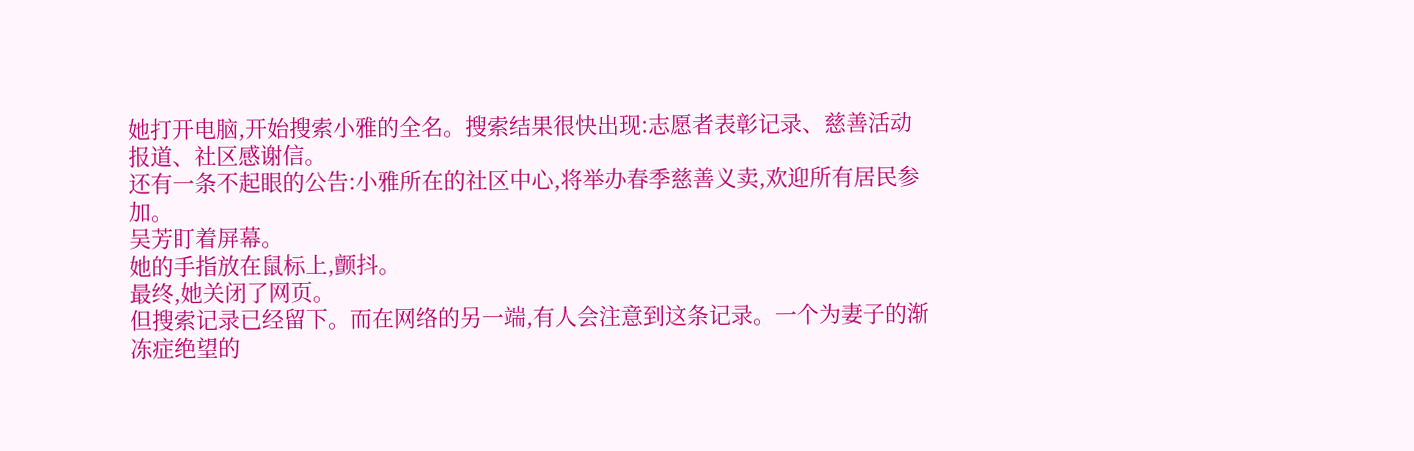她打开电脑,开始搜索小雅的全名。搜索结果很快出现:志愿者表彰记录、慈善活动报道、社区感谢信。
还有一条不起眼的公告:小雅所在的社区中心,将举办春季慈善义卖,欢迎所有居民参加。
吴芳盯着屏幕。
她的手指放在鼠标上,颤抖。
最终,她关闭了网页。
但搜索记录已经留下。而在网络的另一端,有人会注意到这条记录。一个为妻子的渐冻症绝望的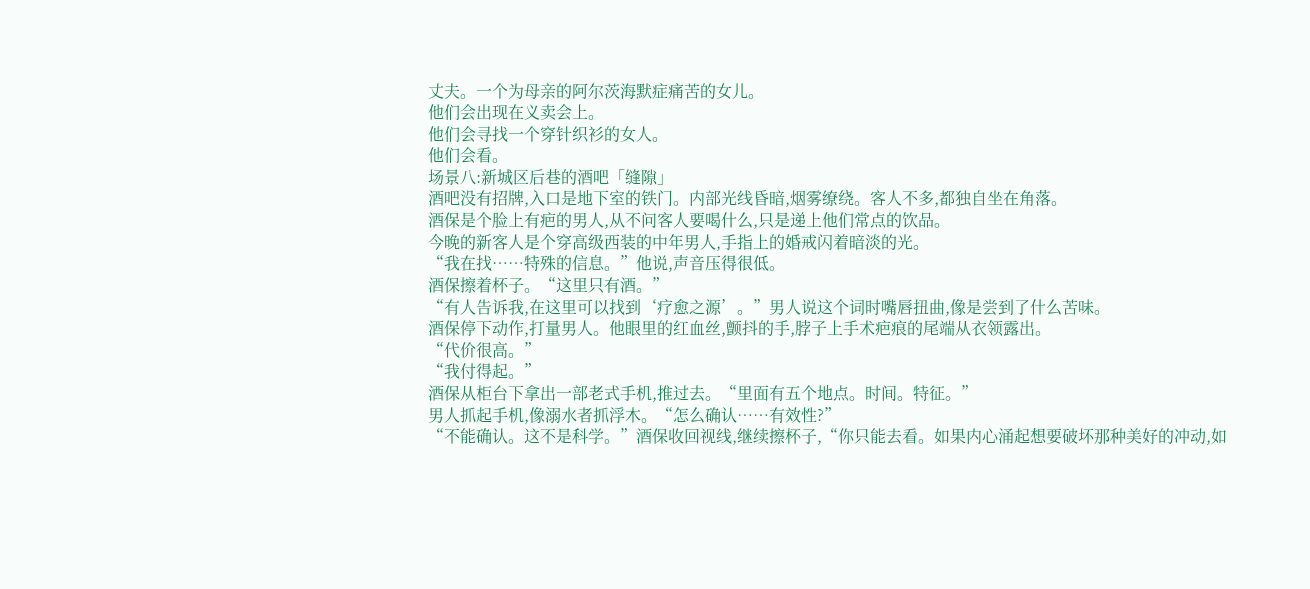丈夫。一个为母亲的阿尔茨海默症痛苦的女儿。
他们会出现在义卖会上。
他们会寻找一个穿针织衫的女人。
他们会看。
场景八:新城区后巷的酒吧「缝隙」
酒吧没有招牌,入口是地下室的铁门。内部光线昏暗,烟雾缭绕。客人不多,都独自坐在角落。
酒保是个脸上有疤的男人,从不问客人要喝什么,只是递上他们常点的饮品。
今晚的新客人是个穿高级西装的中年男人,手指上的婚戒闪着暗淡的光。
“我在找……特殊的信息。”他说,声音压得很低。
酒保擦着杯子。“这里只有酒。”
“有人告诉我,在这里可以找到‘疗愈之源’。”男人说这个词时嘴唇扭曲,像是尝到了什么苦味。
酒保停下动作,打量男人。他眼里的红血丝,颤抖的手,脖子上手术疤痕的尾端从衣领露出。
“代价很高。”
“我付得起。”
酒保从柜台下拿出一部老式手机,推过去。“里面有五个地点。时间。特征。”
男人抓起手机,像溺水者抓浮木。“怎么确认……有效性?”
“不能确认。这不是科学。”酒保收回视线,继续擦杯子,“你只能去看。如果内心涌起想要破坏那种美好的冲动,如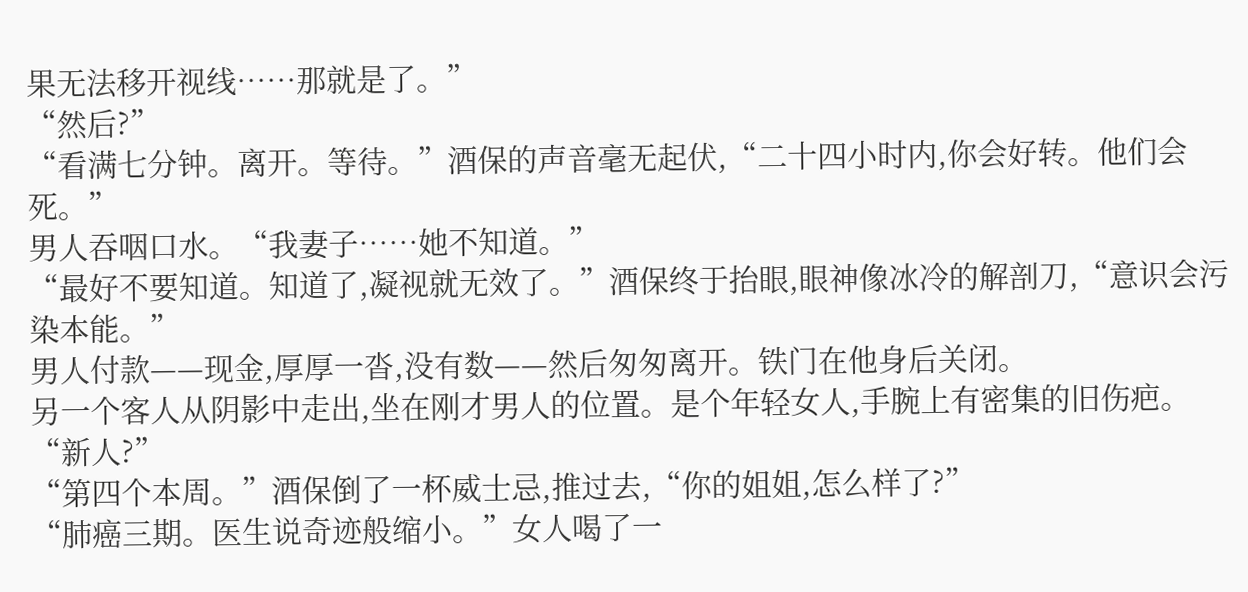果无法移开视线……那就是了。”
“然后?”
“看满七分钟。离开。等待。”酒保的声音毫无起伏,“二十四小时内,你会好转。他们会死。”
男人吞咽口水。“我妻子……她不知道。”
“最好不要知道。知道了,凝视就无效了。”酒保终于抬眼,眼神像冰冷的解剖刀,“意识会污染本能。”
男人付款——现金,厚厚一沓,没有数——然后匆匆离开。铁门在他身后关闭。
另一个客人从阴影中走出,坐在刚才男人的位置。是个年轻女人,手腕上有密集的旧伤疤。
“新人?”
“第四个本周。”酒保倒了一杯威士忌,推过去,“你的姐姐,怎么样了?”
“肺癌三期。医生说奇迹般缩小。”女人喝了一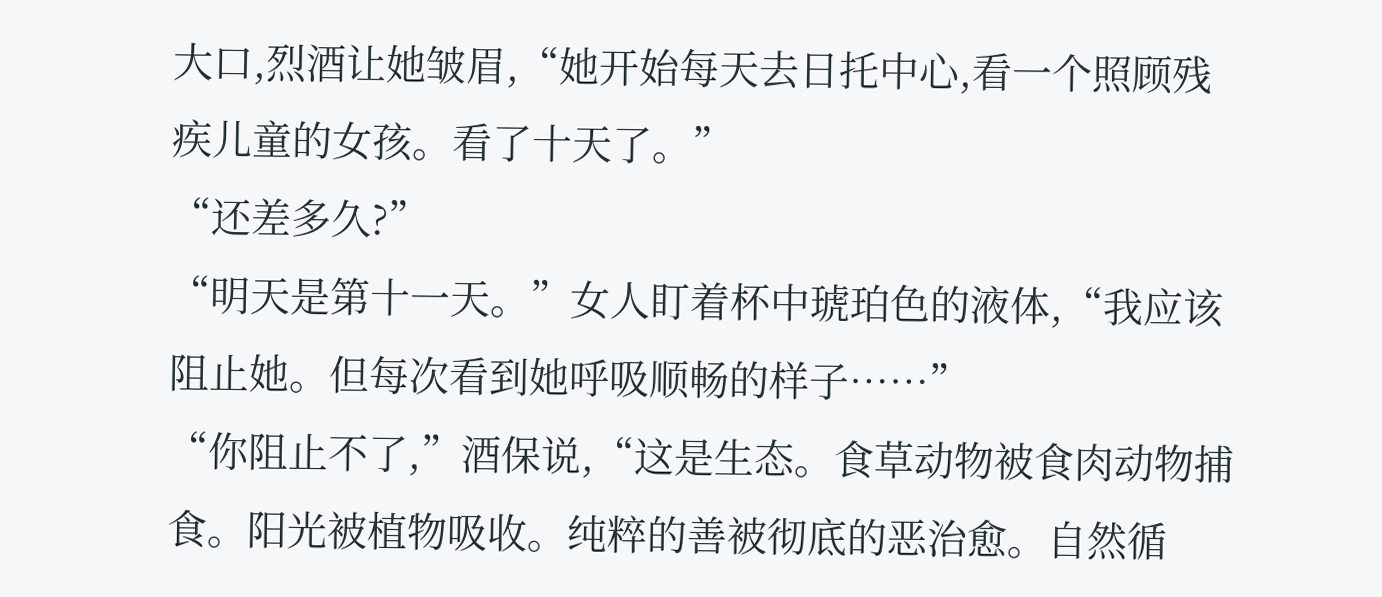大口,烈酒让她皱眉,“她开始每天去日托中心,看一个照顾残疾儿童的女孩。看了十天了。”
“还差多久?”
“明天是第十一天。”女人盯着杯中琥珀色的液体,“我应该阻止她。但每次看到她呼吸顺畅的样子……”
“你阻止不了,”酒保说,“这是生态。食草动物被食肉动物捕食。阳光被植物吸收。纯粹的善被彻底的恶治愈。自然循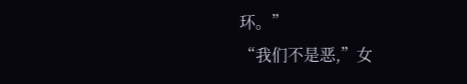环。”
“我们不是恶,”女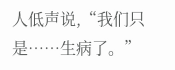人低声说,“我们只是……生病了。”